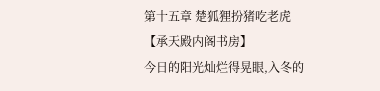第十五章 楚狐狸扮猪吃老虎
【承天殿内阁书房】
今日的阳光灿烂得晃眼,入冬的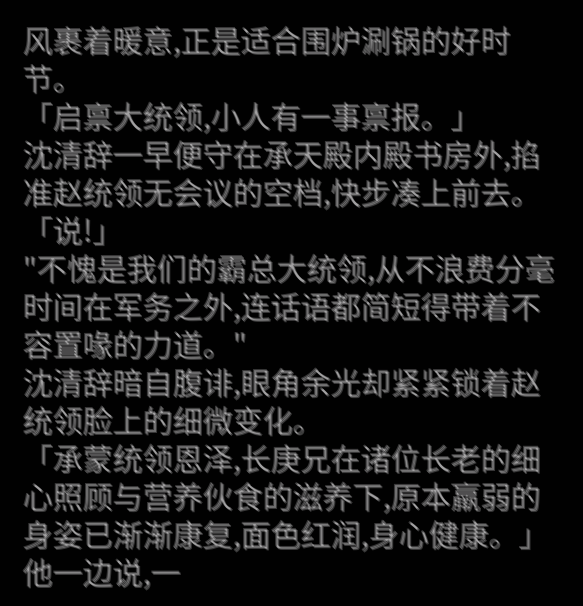风裹着暖意,正是适合围炉涮锅的好时节。
「启禀大统领,小人有一事禀报。」
沈清辞一早便守在承天殿内殿书房外,掐准赵统领无会议的空档,快步凑上前去。
「说!」
"不愧是我们的霸总大统领,从不浪费分毫时间在军务之外,连话语都简短得带着不容置喙的力道。"
沈清辞暗自腹诽,眼角余光却紧紧锁着赵统领脸上的细微变化。
「承蒙统领恩泽,长庚兄在诸位长老的细心照顾与营养伙食的滋养下,原本羸弱的身姿已渐渐康复,面色红润,身心健康。」他一边说,一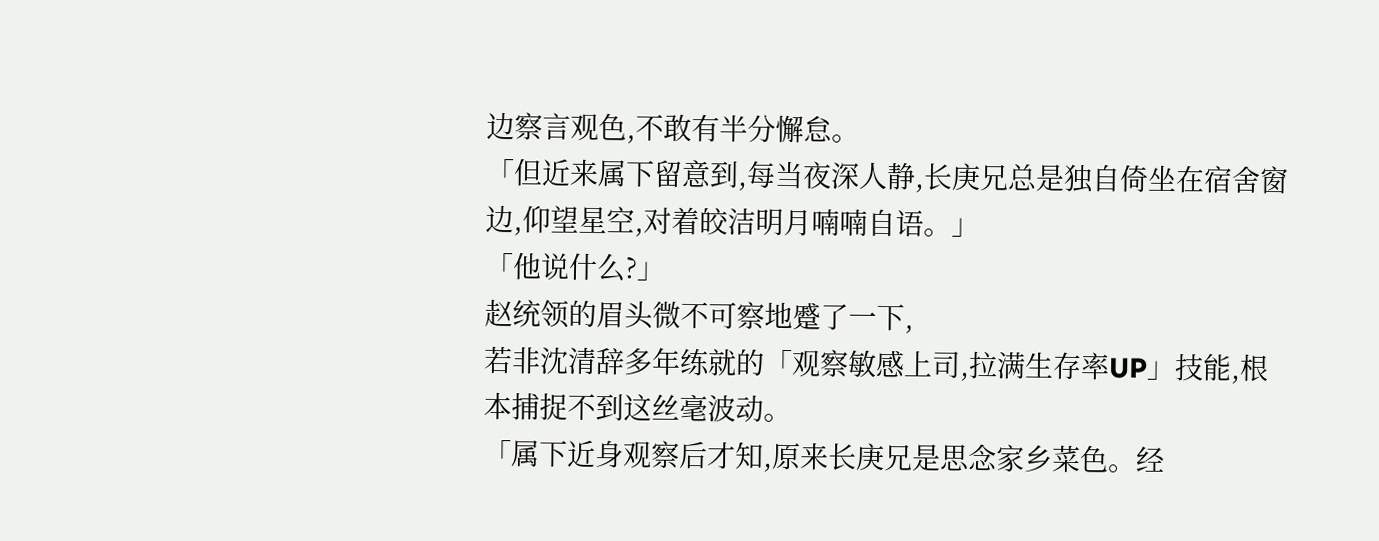边察言观色,不敢有半分懈怠。
「但近来属下留意到,每当夜深人静,长庚兄总是独自倚坐在宿舍窗边,仰望星空,对着皎洁明月喃喃自语。」
「他说什么?」
赵统领的眉头微不可察地蹙了一下,
若非沈清辞多年练就的「观察敏感上司,拉满生存率UP」技能,根本捕捉不到这丝毫波动。
「属下近身观察后才知,原来长庚兄是思念家乡菜色。经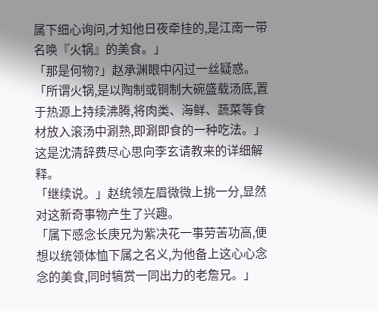属下细心询问,才知他日夜牵挂的,是江南一带名唤『火锅』的美食。」
「那是何物?」赵承渊眼中闪过一丝疑惑。
「所谓火锅,是以陶制或铜制大碗盛载汤底,置于热源上持续沸腾,将肉类、海鲜、蔬菜等食材放入滚汤中涮熟,即涮即食的一种吃法。」这是沈清辞费尽心思向李玄请教来的详细解释。
「继续说。」赵统领左眉微微上挑一分,显然对这新奇事物产生了兴趣。
「属下感念长庚兄为紫决花一事劳苦功高,便想以统领体恤下属之名义,为他备上这心心念念的美食,同时犒赏一同出力的老詹兄。」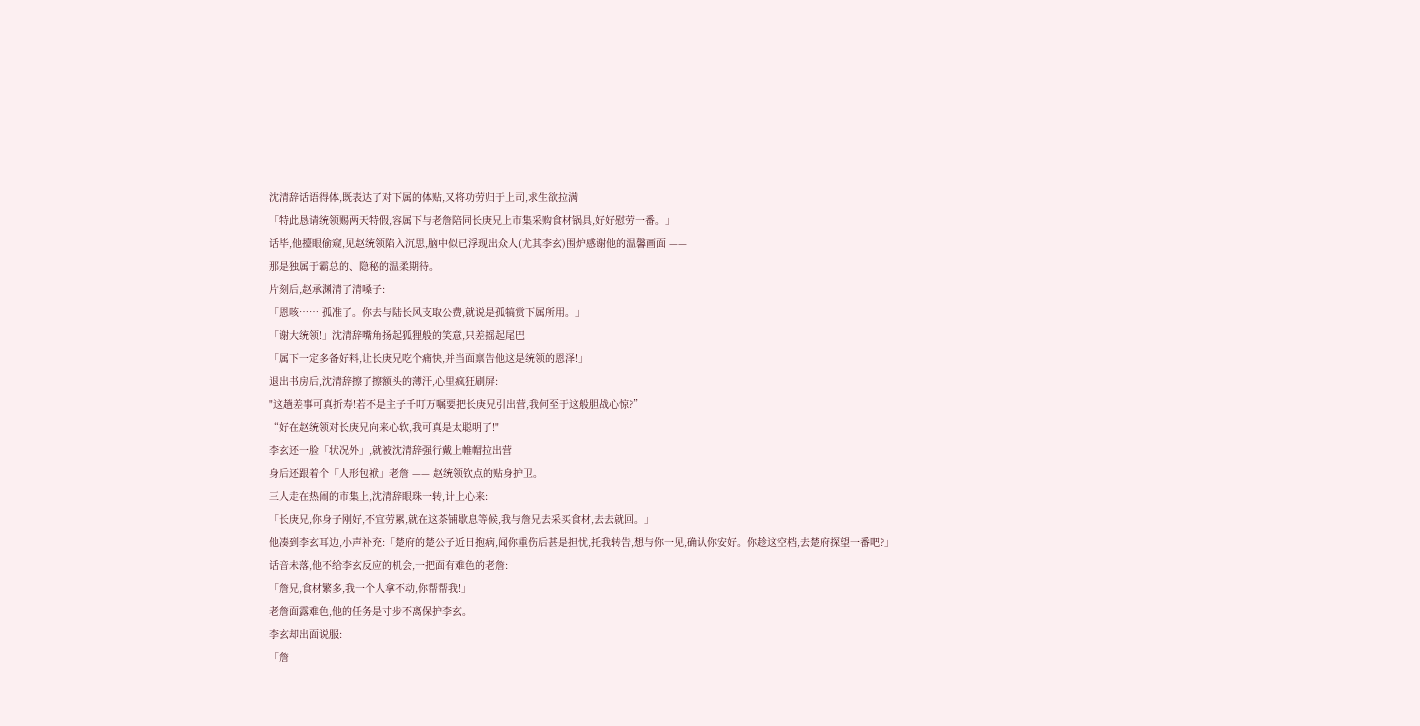沈清辞话语得体,既表达了对下属的体贴,又将功劳归于上司,求生欲拉满
「特此恳请统领赐两天特假,容属下与老詹陪同长庚兄上市集采购食材锅具,好好慰劳一番。」
话毕,他擡眼偷窥,见赵统领陷入沉思,脑中似已浮现出众人(尤其李玄)围炉感谢他的温馨画面 ——
那是独属于霸总的、隐秘的温柔期待。
片刻后,赵承渊清了清嗓子:
「恩咳…… 孤准了。你去与陆长风支取公费,就说是孤犒赏下属所用。」
「谢大统领!」沈清辞嘴角扬起狐狸般的笑意,只差摇起尾巴
「属下一定多备好料,让长庚兄吃个痛快,并当面禀告他这是统领的恩泽!」
退出书房后,沈清辞擦了擦额头的薄汗,心里疯狂刷屏:
"这趟差事可真折寿!若不是主子千叮万嘱要把长庚兄引出营,我何至于这般胆战心惊?”
“好在赵统领对长庚兄向来心软,我可真是太聪明了!"
李玄还一脸「状况外」,就被沈清辞强行戴上帷帽拉出营
身后还跟着个「人形包袱」老詹 —— 赵统领钦点的贴身护卫。
三人走在热闹的市集上,沈清辞眼珠一转,计上心来:
「长庚兄,你身子刚好,不宜劳累,就在这茶铺歇息等候,我与詹兄去采买食材,去去就回。」
他凑到李玄耳边,小声补充:「楚府的楚公子近日抱病,闻你重伤后甚是担忧,托我转告,想与你一见,确认你安好。你趁这空档,去楚府探望一番吧?」
话音未落,他不给李玄反应的机会,一把面有难色的老詹:
「詹兄,食材繁多,我一个人拿不动,你帮帮我!」
老詹面露难色,他的任务是寸步不离保护李玄。
李玄却出面说服:
「詹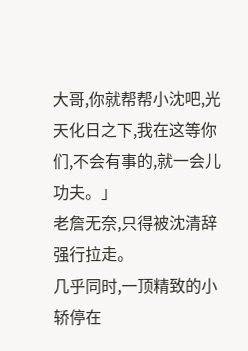大哥,你就帮帮小沈吧,光天化日之下,我在这等你们,不会有事的,就一会儿功夫。」
老詹无奈,只得被沈清辞强行拉走。
几乎同时,一顶精致的小轿停在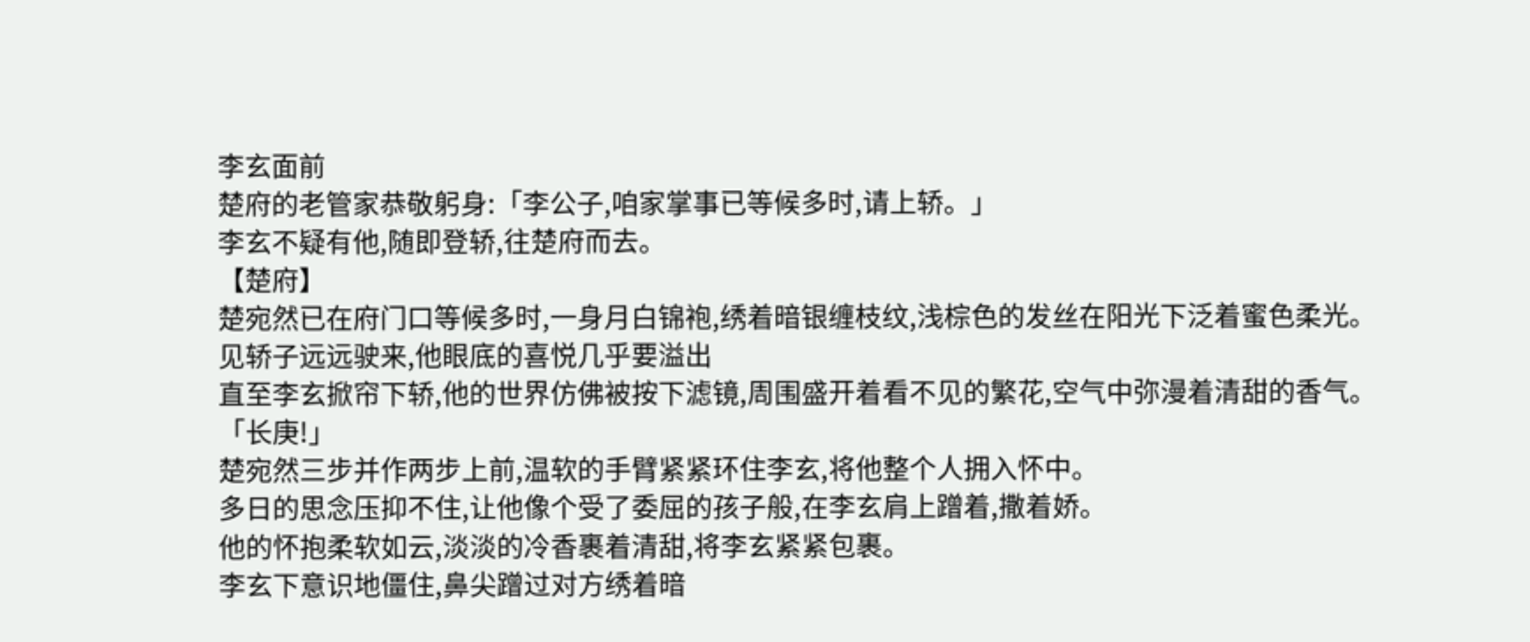李玄面前
楚府的老管家恭敬躬身:「李公子,咱家掌事已等候多时,请上轿。」
李玄不疑有他,随即登轿,往楚府而去。
【楚府】
楚宛然已在府门口等候多时,一身月白锦袍,绣着暗银缠枝纹,浅棕色的发丝在阳光下泛着蜜色柔光。
见轿子远远驶来,他眼底的喜悦几乎要溢出
直至李玄掀帘下轿,他的世界仿佛被按下滤镜,周围盛开着看不见的繁花,空气中弥漫着清甜的香气。
「长庚!」
楚宛然三步并作两步上前,温软的手臂紧紧环住李玄,将他整个人拥入怀中。
多日的思念压抑不住,让他像个受了委屈的孩子般,在李玄肩上蹭着,撒着娇。
他的怀抱柔软如云,淡淡的冷香裹着清甜,将李玄紧紧包裹。
李玄下意识地僵住,鼻尖蹭过对方绣着暗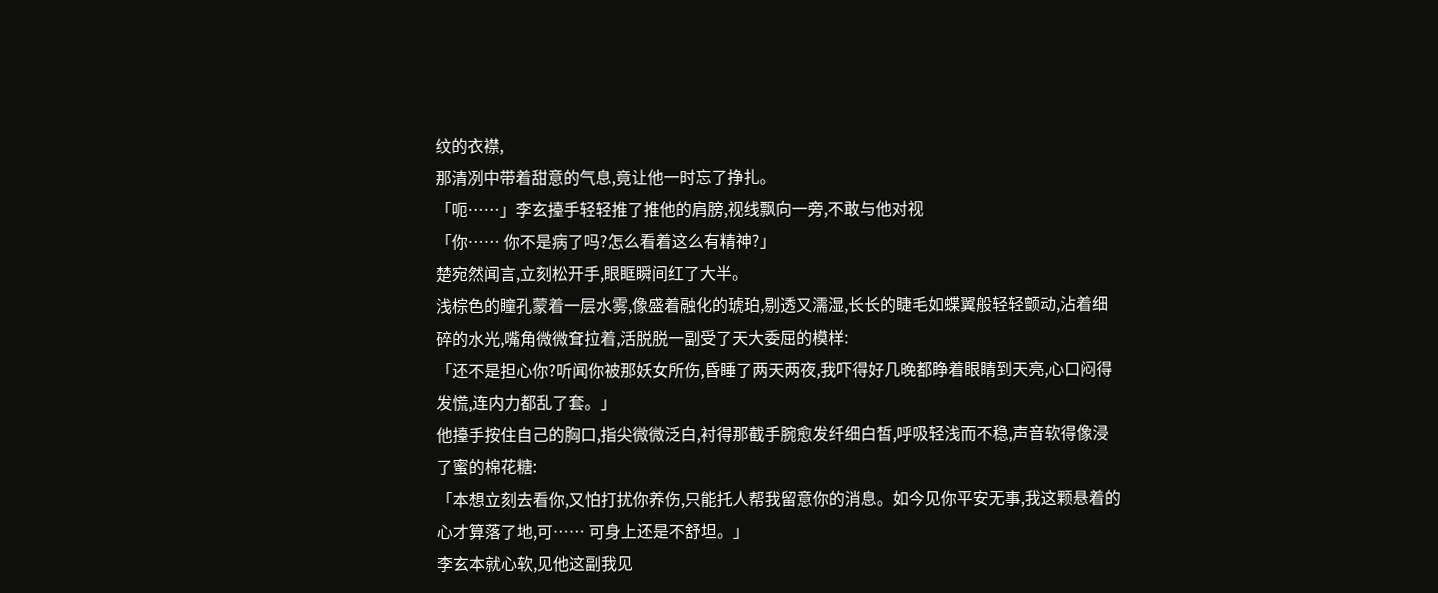纹的衣襟,
那清冽中带着甜意的气息,竟让他一时忘了挣扎。
「呃……」李玄擡手轻轻推了推他的肩膀,视线飘向一旁,不敢与他对视
「你…… 你不是病了吗?怎么看着这么有精神?」
楚宛然闻言,立刻松开手,眼眶瞬间红了大半。
浅棕色的瞳孔蒙着一层水雾,像盛着融化的琥珀,剔透又濡湿,长长的睫毛如蝶翼般轻轻颤动,沾着细碎的水光,嘴角微微耷拉着,活脱脱一副受了天大委屈的模样:
「还不是担心你?听闻你被那妖女所伤,昏睡了两天两夜,我吓得好几晚都睁着眼睛到天亮,心口闷得发慌,连内力都乱了套。」
他擡手按住自己的胸口,指尖微微泛白,衬得那截手腕愈发纤细白皙,呼吸轻浅而不稳,声音软得像浸了蜜的棉花糖:
「本想立刻去看你,又怕打扰你养伤,只能托人帮我留意你的消息。如今见你平安无事,我这颗悬着的心才算落了地,可…… 可身上还是不舒坦。」
李玄本就心软,见他这副我见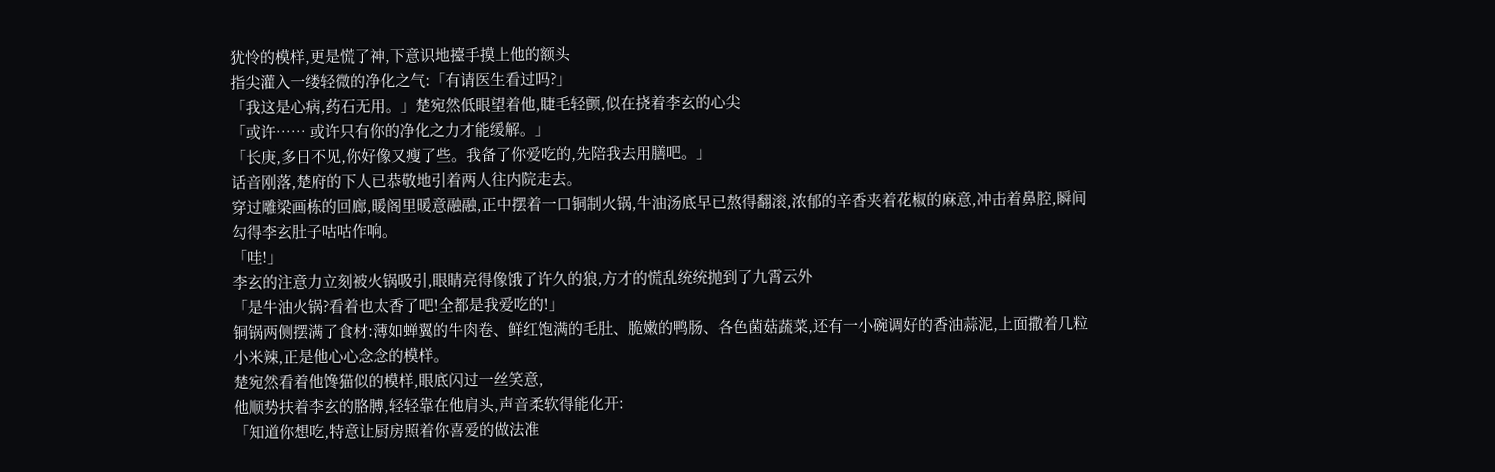犹怜的模样,更是慌了神,下意识地擡手摸上他的额头
指尖灌入一缕轻微的净化之气:「有请医生看过吗?」
「我这是心病,药石无用。」楚宛然低眼望着他,睫毛轻颤,似在挠着李玄的心尖
「或许…… 或许只有你的净化之力才能缓解。」
「长庚,多日不见,你好像又瘦了些。我备了你爱吃的,先陪我去用膳吧。」
话音刚落,楚府的下人已恭敬地引着两人往内院走去。
穿过雕梁画栋的回廊,暖阁里暖意融融,正中摆着一口铜制火锅,牛油汤底早已熬得翻滚,浓郁的辛香夹着花椒的麻意,冲击着鼻腔,瞬间勾得李玄肚子咕咕作响。
「哇!」
李玄的注意力立刻被火锅吸引,眼睛亮得像饿了许久的狼,方才的慌乱统统抛到了九霄云外
「是牛油火锅?看着也太香了吧!全都是我爱吃的!」
铜锅两侧摆满了食材:薄如蝉翼的牛肉卷、鲜红饱满的毛肚、脆嫩的鸭肠、各色菌菇蔬菜,还有一小碗调好的香油蒜泥,上面撒着几粒小米辣,正是他心心念念的模样。
楚宛然看着他馋猫似的模样,眼底闪过一丝笑意,
他顺势扶着李玄的胳膊,轻轻靠在他肩头,声音柔软得能化开:
「知道你想吃,特意让厨房照着你喜爱的做法准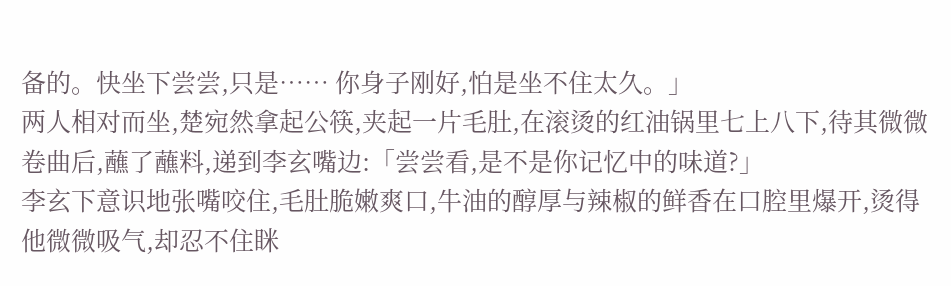备的。快坐下尝尝,只是…… 你身子刚好,怕是坐不住太久。」
两人相对而坐,楚宛然拿起公筷,夹起一片毛肚,在滚烫的红油锅里七上八下,待其微微卷曲后,蘸了蘸料,递到李玄嘴边:「尝尝看,是不是你记忆中的味道?」
李玄下意识地张嘴咬住,毛肚脆嫩爽口,牛油的醇厚与辣椒的鲜香在口腔里爆开,烫得他微微吸气,却忍不住眯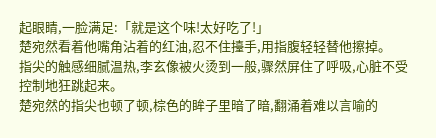起眼睛,一脸满足:「就是这个味!太好吃了!」
楚宛然看着他嘴角沾着的红油,忍不住擡手,用指腹轻轻替他擦掉。
指尖的触感细腻温热,李玄像被火烫到一般,骤然屏住了呼吸,心脏不受控制地狂跳起来。
楚宛然的指尖也顿了顿,棕色的眸子里暗了暗,翻涌着难以言喻的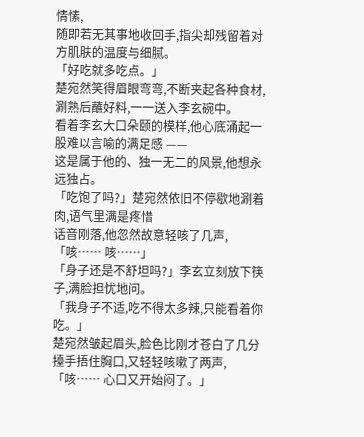情愫,
随即若无其事地收回手,指尖却残留着对方肌肤的温度与细腻。
「好吃就多吃点。」
楚宛然笑得眉眼弯弯,不断夹起各种食材,涮熟后蘸好料,一一送入李玄碗中。
看着李玄大口朵颐的模样,他心底涌起一股难以言喻的满足感 ——
这是属于他的、独一无二的风景,他想永远独占。
「吃饱了吗?」楚宛然依旧不停歇地涮着肉,语气里满是疼惜
话音刚落,他忽然故意轻咳了几声,「咳…… 咳……」
「身子还是不舒坦吗?」李玄立刻放下筷子,满脸担忧地问。
「我身子不适,吃不得太多辣,只能看着你吃。」
楚宛然皱起眉头,脸色比刚才苍白了几分
擡手捂住胸口,又轻轻咳嗽了两声,「咳…… 心口又开始闷了。」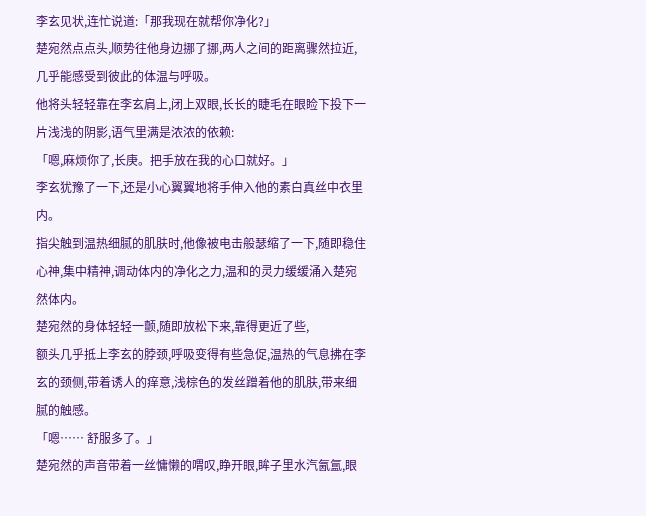李玄见状,连忙说道:「那我现在就帮你净化?」
楚宛然点点头,顺势往他身边挪了挪,两人之间的距离骤然拉近,几乎能感受到彼此的体温与呼吸。
他将头轻轻靠在李玄肩上,闭上双眼,长长的睫毛在眼睑下投下一片浅浅的阴影,语气里满是浓浓的依赖:
「嗯,麻烦你了,长庚。把手放在我的心口就好。」
李玄犹豫了一下,还是小心翼翼地将手伸入他的素白真丝中衣里内。
指尖触到温热细腻的肌肤时,他像被电击般瑟缩了一下,随即稳住心神,集中精神,调动体内的净化之力,温和的灵力缓缓涌入楚宛然体内。
楚宛然的身体轻轻一颤,随即放松下来,靠得更近了些,
额头几乎抵上李玄的脖颈,呼吸变得有些急促,温热的气息拂在李玄的颈侧,带着诱人的痒意,浅棕色的发丝蹭着他的肌肤,带来细腻的触感。
「嗯…… 舒服多了。」
楚宛然的声音带着一丝慵懒的喟叹,睁开眼,眸子里水汽氤氲,眼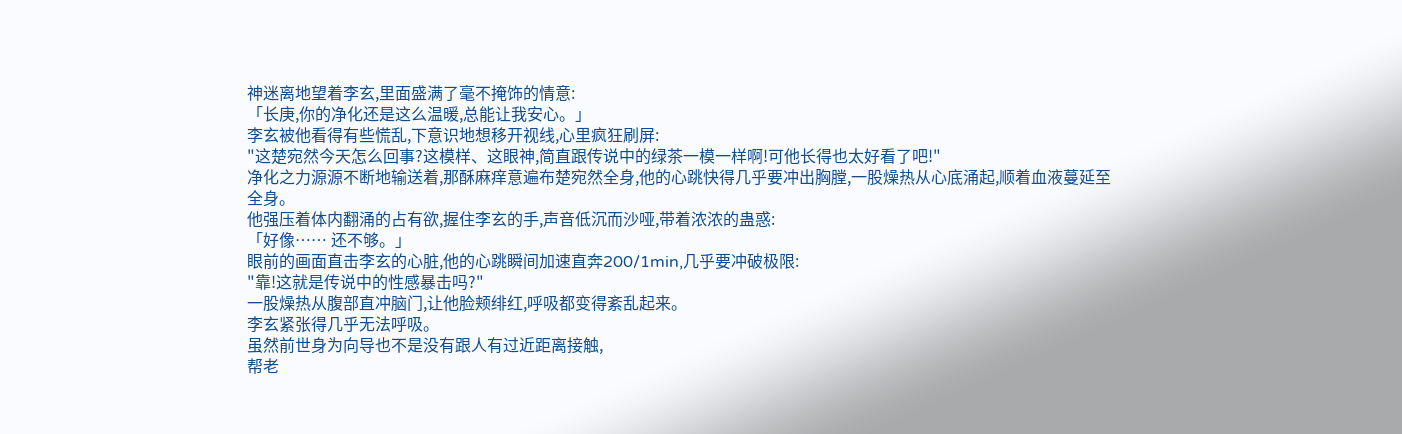神迷离地望着李玄,里面盛满了毫不掩饰的情意:
「长庚,你的净化还是这么温暖,总能让我安心。」
李玄被他看得有些慌乱,下意识地想移开视线,心里疯狂刷屏:
"这楚宛然今天怎么回事?这模样、这眼神,简直跟传说中的绿茶一模一样啊!可他长得也太好看了吧!"
净化之力源源不断地输送着,那酥麻痒意遍布楚宛然全身,他的心跳快得几乎要冲出胸膛,一股燥热从心底涌起,顺着血液蔓延至全身。
他强压着体内翻涌的占有欲,握住李玄的手,声音低沉而沙哑,带着浓浓的蛊惑:
「好像…… 还不够。」
眼前的画面直击李玄的心脏,他的心跳瞬间加速直奔200/1min,几乎要冲破极限:
"靠!这就是传说中的性感暴击吗?"
一股燥热从腹部直冲脑门,让他脸颊绯红,呼吸都变得紊乱起来。
李玄紧张得几乎无法呼吸。
虽然前世身为向导也不是没有跟人有过近距离接触,
帮老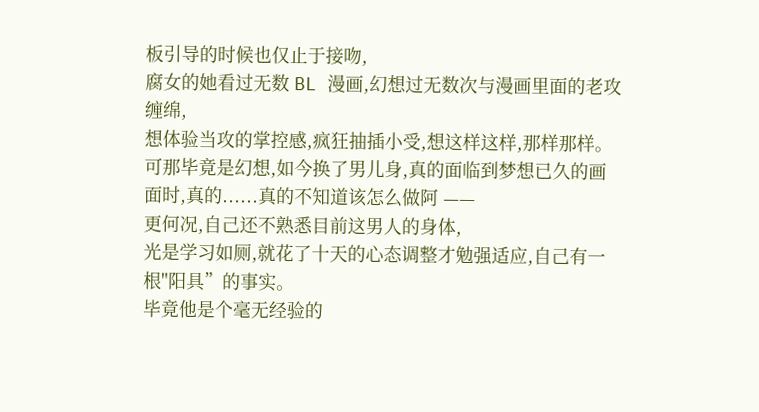板引导的时候也仅止于接吻,
腐女的她看过无数 BL 漫画,幻想过无数次与漫画里面的老攻缠绵,
想体验当攻的掌控感,疯狂抽插小受,想这样这样,那样那样。
可那毕竟是幻想,如今换了男儿身,真的面临到梦想已久的画面时,真的......真的不知道该怎么做阿 ——
更何况,自己还不熟悉目前这男人的身体,
光是学习如厕,就花了十天的心态调整才勉强适应,自己有一根"阳具”的事实。
毕竟他是个毫无经验的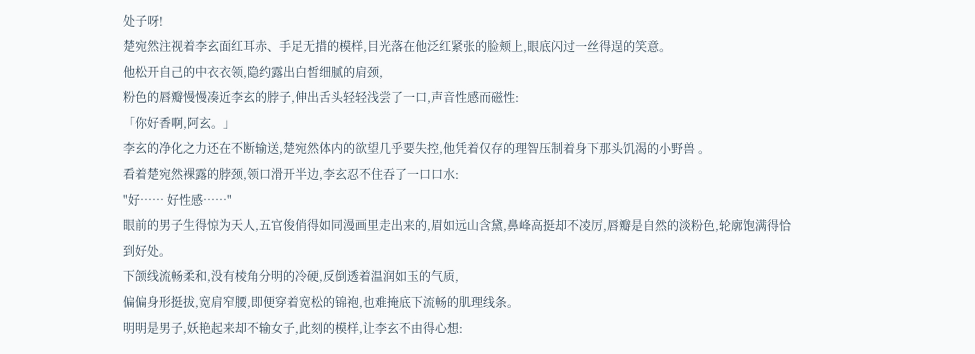处子呀!
楚宛然注视着李玄面红耳赤、手足无措的模样,目光落在他泛红紧张的脸颊上,眼底闪过一丝得逞的笑意。
他松开自己的中衣衣领,隐约露出白皙细腻的肩颈,
粉色的唇瓣慢慢凑近李玄的脖子,伸出舌头轻轻浅尝了一口,声音性感而磁性:
「你好香啊,阿玄。」
李玄的净化之力还在不断输送,楚宛然体内的欲望几乎要失控,他凭着仅存的理智压制着身下那头饥渴的小野兽 。
看着楚宛然裸露的脖颈,领口滑开半边,李玄忍不住吞了一口口水:
"好…… 好性感……"
眼前的男子生得惊为天人,五官俊俏得如同漫画里走出来的,眉如远山含黛,鼻峰高挺却不凌厉,唇瓣是自然的淡粉色,轮廓饱满得恰到好处。
下颌线流畅柔和,没有棱角分明的冷硬,反倒透着温润如玉的气质,
偏偏身形挺拔,宽肩窄腰,即便穿着宽松的锦袍,也难掩底下流畅的肌理线条。
明明是男子,妖艳起来却不输女子,此刻的模样,让李玄不由得心想: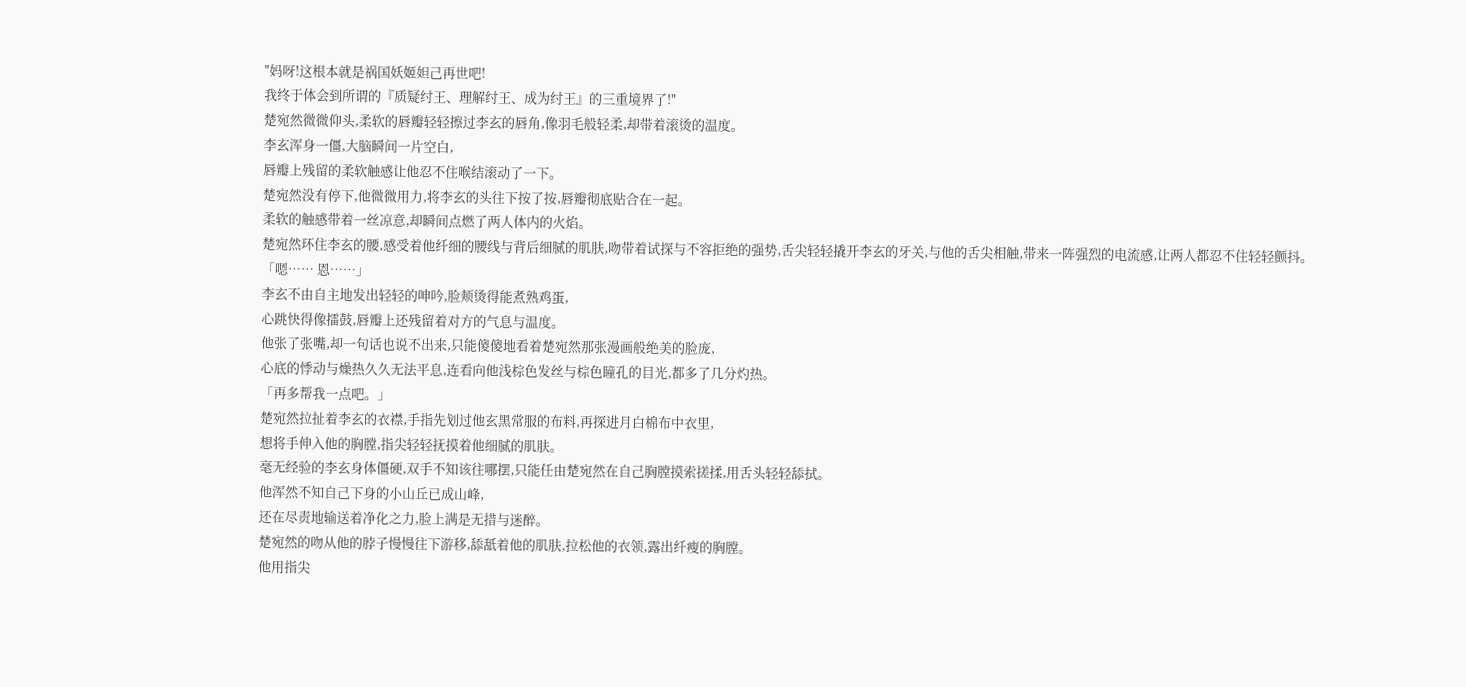"妈呀!这根本就是祸国妖姬妲己再世吧!
我终于体会到所谓的『质疑纣王、理解纣王、成为纣王』的三重境界了!"
楚宛然微微仰头,柔软的唇瓣轻轻擦过李玄的唇角,像羽毛般轻柔,却带着滚烫的温度。
李玄浑身一僵,大脑瞬间一片空白,
唇瓣上残留的柔软触感让他忍不住喉结滚动了一下。
楚宛然没有停下,他微微用力,将李玄的头往下按了按,唇瓣彻底贴合在一起。
柔软的触感带着一丝凉意,却瞬间点燃了两人体内的火焰。
楚宛然环住李玄的腰,感受着他纤细的腰线与背后细腻的肌肤,吻带着试探与不容拒绝的强势,舌尖轻轻撬开李玄的牙关,与他的舌尖相触,带来一阵强烈的电流感,让两人都忍不住轻轻颤抖。
「嗯…… 恩……」
李玄不由自主地发出轻轻的呻吟,脸颊烫得能煮熟鸡蛋,
心跳快得像擂鼓,唇瓣上还残留着对方的气息与温度。
他张了张嘴,却一句话也说不出来,只能傻傻地看着楚宛然那张漫画般绝美的脸庞,
心底的悸动与燥热久久无法平息,连看向他浅棕色发丝与棕色瞳孔的目光,都多了几分灼热。
「再多帮我一点吧。」
楚宛然拉扯着李玄的衣襟,手指先划过他玄黑常服的布料,再探进月白棉布中衣里,
想将手伸入他的胸膛,指尖轻轻抚摸着他细腻的肌肤。
毫无经验的李玄身体僵硬,双手不知该往哪摆,只能任由楚宛然在自己胸膛摸索搓揉,用舌头轻轻舔拭。
他浑然不知自己下身的小山丘已成山峰,
还在尽责地输送着净化之力,脸上满是无措与迷醉。
楚宛然的吻从他的脖子慢慢往下游移,舔舐着他的肌肤,拉松他的衣领,露出纤瘦的胸膛。
他用指尖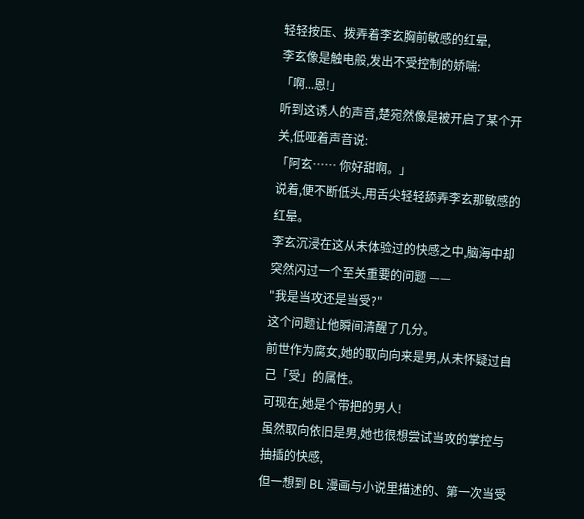轻轻按压、拨弄着李玄胸前敏感的红晕,
李玄像是触电般,发出不受控制的娇喘:
「啊...恩!」
听到这诱人的声音,楚宛然像是被开启了某个开关,低哑着声音说:
「阿玄…… 你好甜啊。」
说着,便不断低头,用舌尖轻轻舔弄李玄那敏感的红晕。
李玄沉浸在这从未体验过的快感之中,脑海中却突然闪过一个至关重要的问题 ——
"我是当攻还是当受?"
这个问题让他瞬间清醒了几分。
前世作为腐女,她的取向向来是男,从未怀疑过自己「受」的属性。
可现在,她是个带把的男人!
虽然取向依旧是男,她也很想尝试当攻的掌控与抽插的快感,
但一想到 BL 漫画与小说里描述的、第一次当受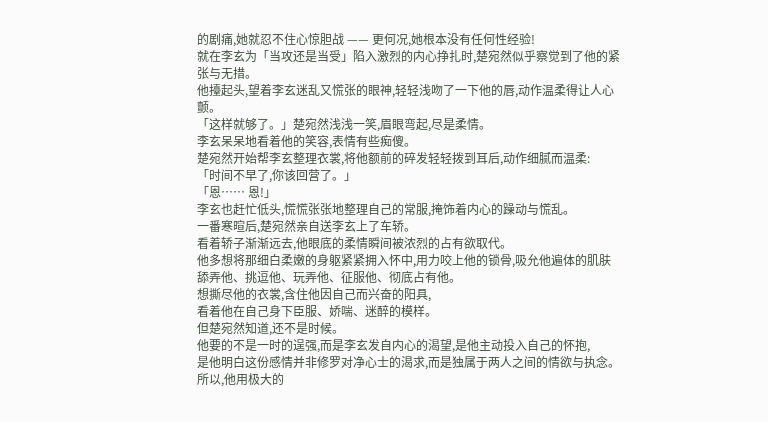的剧痛,她就忍不住心惊胆战 —— 更何况,她根本没有任何性经验!
就在李玄为「当攻还是当受」陷入激烈的内心挣扎时,楚宛然似乎察觉到了他的紧张与无措。
他擡起头,望着李玄迷乱又慌张的眼神,轻轻浅吻了一下他的唇,动作温柔得让人心颤。
「这样就够了。」楚宛然浅浅一笑,眉眼弯起,尽是柔情。
李玄呆呆地看着他的笑容,表情有些痴傻。
楚宛然开始帮李玄整理衣裳,将他额前的碎发轻轻拨到耳后,动作细腻而温柔:
「时间不早了,你该回营了。」
「恩…… 恩!」
李玄也赶忙低头,慌慌张张地整理自己的常服,掩饰着内心的躁动与慌乱。
一番寒暄后,楚宛然亲自送李玄上了车轿。
看着轿子渐渐远去,他眼底的柔情瞬间被浓烈的占有欲取代。
他多想将那细白柔嫩的身躯紧紧拥入怀中,用力咬上他的锁骨,吸允他遍体的肌肤
舔弄他、挑逗他、玩弄他、征服他、彻底占有他。
想撕尽他的衣裳,含住他因自己而兴奋的阳具,
看着他在自己身下臣服、娇喘、迷醉的模样。
但楚宛然知道,还不是时候。
他要的不是一时的逞强,而是李玄发自内心的渴望,是他主动投入自己的怀抱,
是他明白这份感情并非修罗对净心士的渴求,而是独属于两人之间的情欲与执念。
所以,他用极大的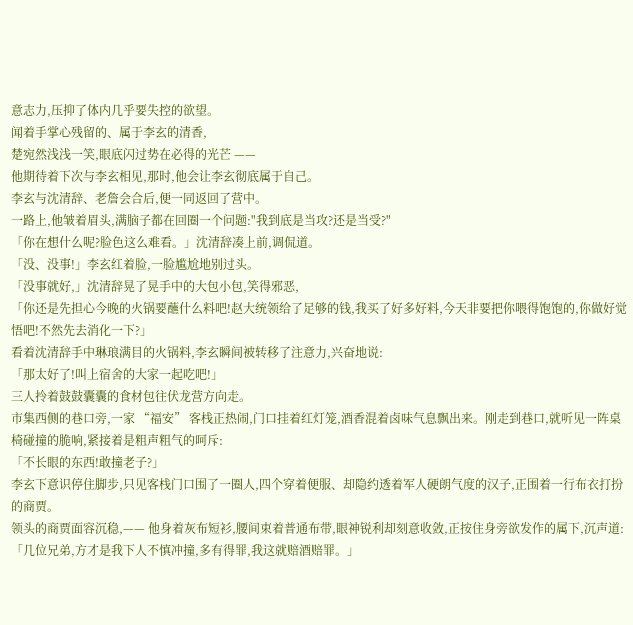意志力,压抑了体内几乎要失控的欲望。
闻着手掌心残留的、属于李玄的清香,
楚宛然浅浅一笑,眼底闪过势在必得的光芒 ——
他期待着下次与李玄相见,那时,他会让李玄彻底属于自己。
李玄与沈清辞、老詹会合后,便一同返回了营中。
一路上,他皱着眉头,满脑子都在回圈一个问题:"我到底是当攻?还是当受?"
「你在想什么呢?脸色这么难看。」沈清辞凑上前,调侃道。
「没、没事!」李玄红着脸,一脸尴尬地别过头。
「没事就好,」沈清辞晃了晃手中的大包小包,笑得邪恶,
「你还是先担心今晚的火锅要蘸什么料吧!赵大统领给了足够的钱,我买了好多好料,今天非要把你喂得饱饱的,你做好觉悟吧!不然先去消化一下?」
看着沈清辞手中琳琅满目的火锅料,李玄瞬间被转移了注意力,兴奋地说:
「那太好了!叫上宿舍的大家一起吃吧!」
三人拎着鼓鼓囊囊的食材包往伏龙营方向走。
市集西侧的巷口旁,一家 “福安” 客栈正热闹,门口挂着红灯笼,酒香混着卤味气息飘出来。刚走到巷口,就听见一阵桌椅碰撞的脆响,紧接着是粗声粗气的呵斥:
「不长眼的东西!敢撞老子?」
李玄下意识停住脚步,只见客栈门口围了一圈人,四个穿着便服、却隐约透着军人硬朗气度的汉子,正围着一行布衣打扮的商贾。
领头的商贾面容沉稳,—— 他身着灰布短衫,腰间束着普通布带,眼神锐利却刻意收敛,正按住身旁欲发作的属下,沉声道:
「几位兄弟,方才是我下人不慎冲撞,多有得罪,我这就赔酒赔罪。」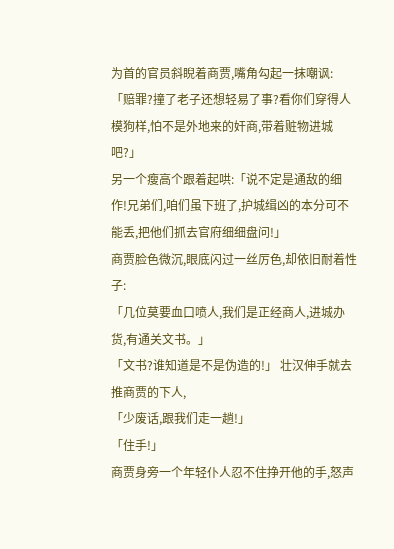为首的官员斜睨着商贾,嘴角勾起一抹嘲讽:
「赔罪?撞了老子还想轻易了事?看你们穿得人模狗样,怕不是外地来的奸商,带着赃物进城吧?」
另一个瘦高个跟着起哄:「说不定是通敌的细作!兄弟们,咱们虽下班了,护城缉凶的本分可不能丢,把他们抓去官府细细盘问!」
商贾脸色微沉,眼底闪过一丝厉色,却依旧耐着性子:
「几位莫要血口喷人,我们是正经商人,进城办货,有通关文书。」
「文书?谁知道是不是伪造的!」 壮汉伸手就去推商贾的下人,
「少废话,跟我们走一趟!」
「住手!」
商贾身旁一个年轻仆人忍不住挣开他的手,怒声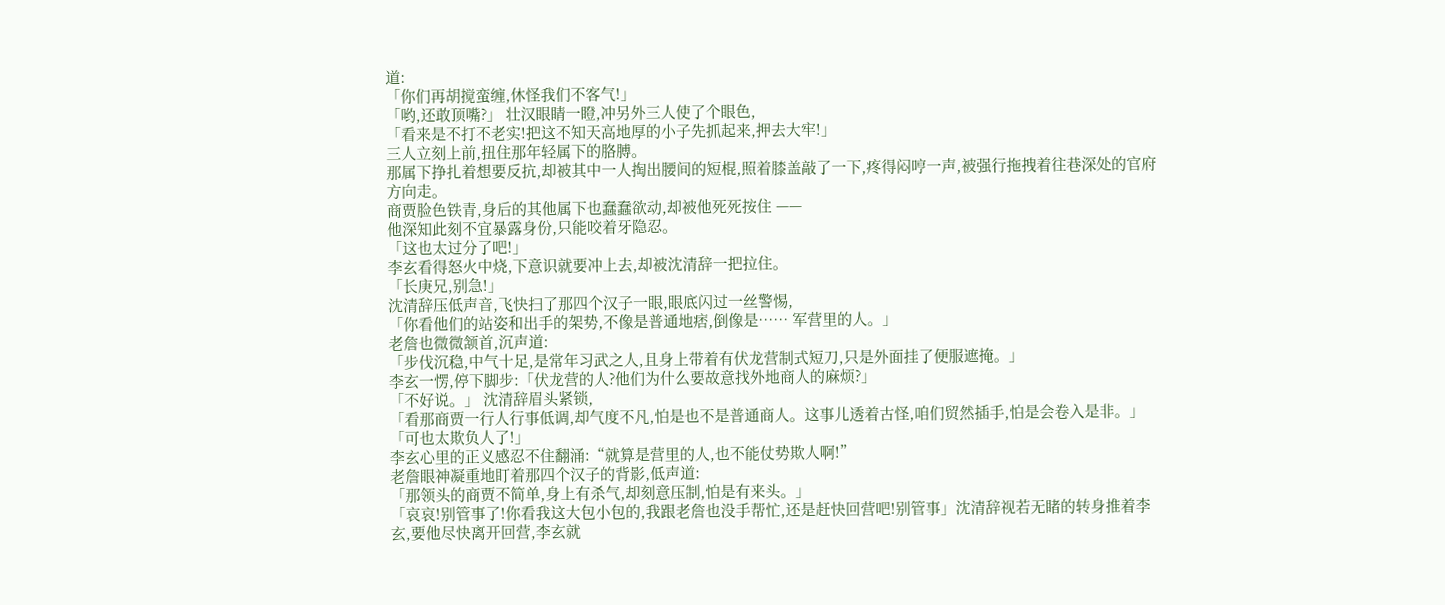道:
「你们再胡搅蛮缠,休怪我们不客气!」
「哟,还敢顶嘴?」 壮汉眼睛一瞪,冲另外三人使了个眼色,
「看来是不打不老实!把这不知天高地厚的小子先抓起来,押去大牢!」
三人立刻上前,扭住那年轻属下的胳膊。
那属下挣扎着想要反抗,却被其中一人掏出腰间的短棍,照着膝盖敲了一下,疼得闷哼一声,被强行拖拽着往巷深处的官府方向走。
商贾脸色铁青,身后的其他属下也蠢蠢欲动,却被他死死按住 ——
他深知此刻不宜暴露身份,只能咬着牙隐忍。
「这也太过分了吧!」
李玄看得怒火中烧,下意识就要冲上去,却被沈清辞一把拉住。
「长庚兄,别急!」
沈清辞压低声音,飞快扫了那四个汉子一眼,眼底闪过一丝警惕,
「你看他们的站姿和出手的架势,不像是普通地痞,倒像是…… 军营里的人。」
老詹也微微颔首,沉声道:
「步伐沉稳,中气十足,是常年习武之人,且身上带着有伏龙营制式短刀,只是外面挂了便服遮掩。」
李玄一愣,停下脚步:「伏龙营的人?他们为什么要故意找外地商人的麻烦?」
「不好说。」 沈清辞眉头紧锁,
「看那商贾一行人行事低调,却气度不凡,怕是也不是普通商人。这事儿透着古怪,咱们贸然插手,怕是会卷入是非。」
「可也太欺负人了!」
李玄心里的正义感忍不住翻涌:“就算是营里的人,也不能仗势欺人啊!”
老詹眼神凝重地盯着那四个汉子的背影,低声道:
「那领头的商贾不简单,身上有杀气,却刻意压制,怕是有来头。」
「哀哀!别管事了!你看我这大包小包的,我跟老詹也没手帮忙,还是赶快回营吧!别管事」沈清辞视若无睹的转身推着李玄,要他尽快离开回营,李玄就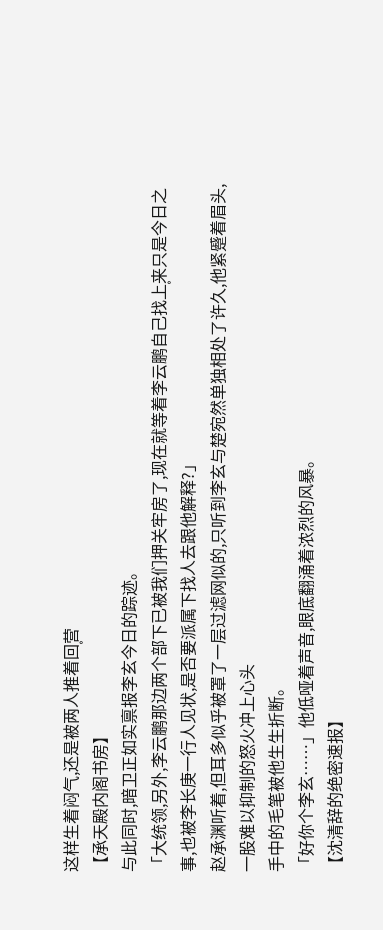这样生着闷气,还是被两人推着回营〪
【承天殿内阁书房】
与此同时,暗卫正如实禀报李玄今日的踪迹。
「大统领,另外,李云鹏那边两个部下已被我们押关牢房了,现在就等着李云鹏自己找上来〪只是今日之事,也被李长庚一行人见状,是否要派属下找人去跟他解释?」
赵承渊听着,但耳多似乎被罩了一层过滤网似的,只听到李玄与楚宛然单独相处了许久,他紧蹙着眉头,一股难以抑制的怒火冲上心头
手中的毛笔被他生生折断。
「好你个李玄……」他低哑着声音,眼底翻涌着浓烈的风暴。
【沈清辞的绝密速报】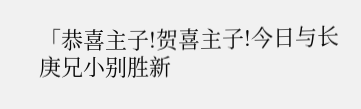「恭喜主子!贺喜主子!今日与长庚兄小别胜新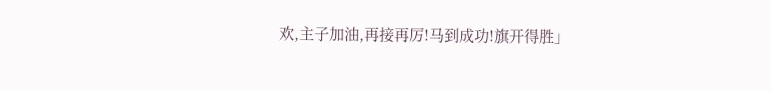欢,主子加油,再接再厉!马到成功!旗开得胜」